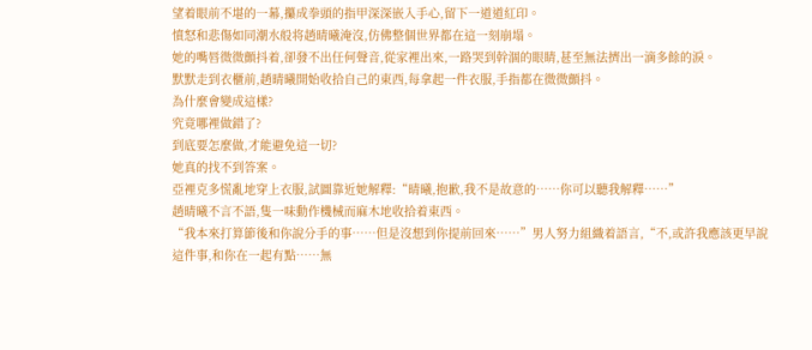望着眼前不堪的一幕,攥成拳頭的指甲深深嵌入手心,留下一道道紅印。
憤怒和悲傷如同潮水般将趙晴曦淹沒,仿佛整個世界都在這一刻崩塌。
她的嘴唇微微顫抖着,卻發不出任何聲音,從家裡出來,一路哭到幹涸的眼睛,甚至無法擠出一滴多餘的淚。
默默走到衣櫃前,趙晴曦開始收拾自己的東西,每拿起一件衣服,手指都在微微顫抖。
為什麼會變成這樣?
究竟哪裡做錯了?
到底要怎麼做,才能避免這一切?
她真的找不到答案。
亞裡克多慌亂地穿上衣服,試圖靠近她解釋:“晴曦,抱歉,我不是故意的……你可以聽我解釋……”
趙晴曦不言不語,隻一味動作機械而麻木地收拾着東西。
“我本來打算節後和你說分手的事……但是沒想到你提前回來……”男人努力組織着語言,“不,或許我應該更早說這件事,和你在一起有點……無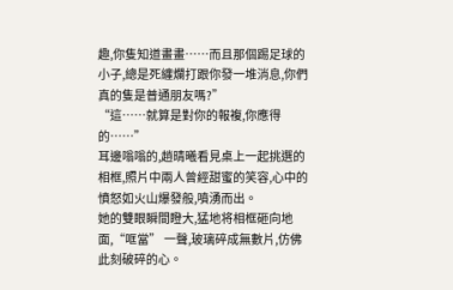趣,你隻知道畫畫……而且那個踢足球的小子,總是死纏爛打跟你發一堆消息,你們真的隻是普通朋友嗎?”
“這……就算是對你的報複,你應得的……”
耳邊嗡嗡的,趙晴曦看見桌上一起挑選的相框,照片中兩人曾經甜蜜的笑容,心中的憤怒如火山爆發般,噴湧而出。
她的雙眼瞬間瞪大,猛地将相框砸向地面,“哐當” 一聲,玻璃碎成無數片,仿佛此刻破碎的心。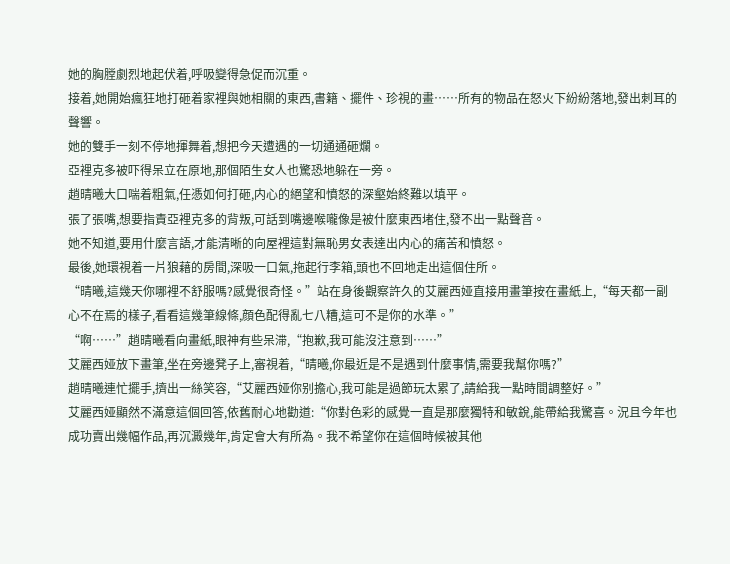她的胸膛劇烈地起伏着,呼吸變得急促而沉重。
接着,她開始瘋狂地打砸着家裡與她相關的東西,書籍、擺件、珍視的畫……所有的物品在怒火下紛紛落地,發出刺耳的聲響。
她的雙手一刻不停地揮舞着,想把今天遭遇的一切通通砸爛。
亞裡克多被吓得呆立在原地,那個陌生女人也驚恐地躲在一旁。
趙晴曦大口喘着粗氣,任憑如何打砸,内心的絕望和憤怒的深壑始終難以填平。
張了張嘴,想要指責亞裡克多的背叛,可話到嘴邊喉嚨像是被什麼東西堵住,發不出一點聲音。
她不知道,要用什麼言語,才能清晰的向屋裡這對無恥男女表達出内心的痛苦和憤怒。
最後,她環視着一片狼藉的房間,深吸一口氣,拖起行李箱,頭也不回地走出這個住所。
“晴曦,這幾天你哪裡不舒服嗎?感覺很奇怪。”站在身後觀察許久的艾麗西娅直接用畫筆按在畫紙上,“每天都一副心不在焉的樣子,看看這幾筆線條,顔色配得亂七八糟,這可不是你的水準。”
“啊……”趙晴曦看向畫紙,眼神有些呆滞,“抱歉,我可能沒注意到……”
艾麗西娅放下畫筆,坐在旁邊凳子上,審視着,“晴曦,你最近是不是遇到什麼事情,需要我幫你嗎?”
趙晴曦連忙擺手,擠出一絲笑容,“艾麗西娅你别擔心,我可能是過節玩太累了,請給我一點時間調整好。”
艾麗西娅顯然不滿意這個回答,依舊耐心地勸道:“你對色彩的感覺一直是那麼獨特和敏銳,能帶給我驚喜。況且今年也成功賣出幾幅作品,再沉澱幾年,肯定會大有所為。我不希望你在這個時候被其他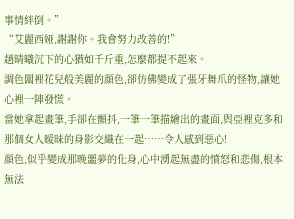事情絆倒。”
“艾麗西娅,謝謝你。我會努力改善的!”
趙晴曦沉下的心猶如千斤重,怎麼都提不起來。
調色闆裡花兒般美麗的顔色,卻仿佛變成了張牙舞爪的怪物,讓她心裡一陣發慌。
當她拿起畫筆,手卻在顫抖,一筆一筆描繪出的畫面,與亞裡克多和那個女人暧昧的身影交織在一起……令人感到惡心!
顔色,似乎變成那晚噩夢的化身,心中湧起無盡的憤怒和悲傷,根本無法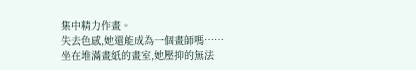集中精力作畫。
失去色感,她還能成為一個畫師嗎……
坐在堆滿畫紙的畫室,她壓抑的無法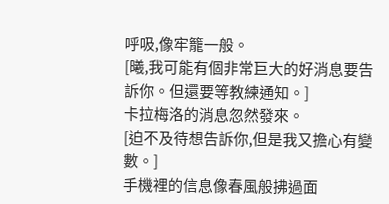呼吸,像牢籠一般。
[曦,我可能有個非常巨大的好消息要告訴你。但還要等教練通知。]
卡拉梅洛的消息忽然發來。
[迫不及待想告訴你,但是我又擔心有變數。]
手機裡的信息像春風般拂過面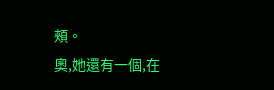頰。
奧,她還有一個,在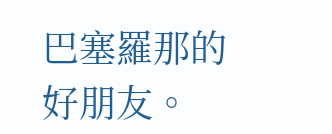巴塞羅那的好朋友。